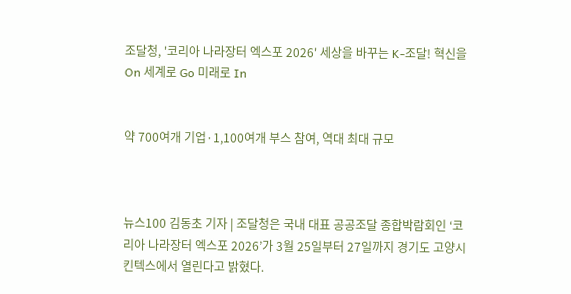조달청, '코리아 나라장터 엑스포 2026' 세상을 바꾸는 K-조달! 혁신을 On 세계로 Go 미래로 In


약 700여개 기업·1,100여개 부스 참여, 역대 최대 규모



뉴스100 김동초 기자 | 조달청은 국내 대표 공공조달 종합박람회인 ‘코리아 나라장터 엑스포 2026’가 3월 25일부터 27일까지 경기도 고양시 킨텍스에서 열린다고 밝혔다.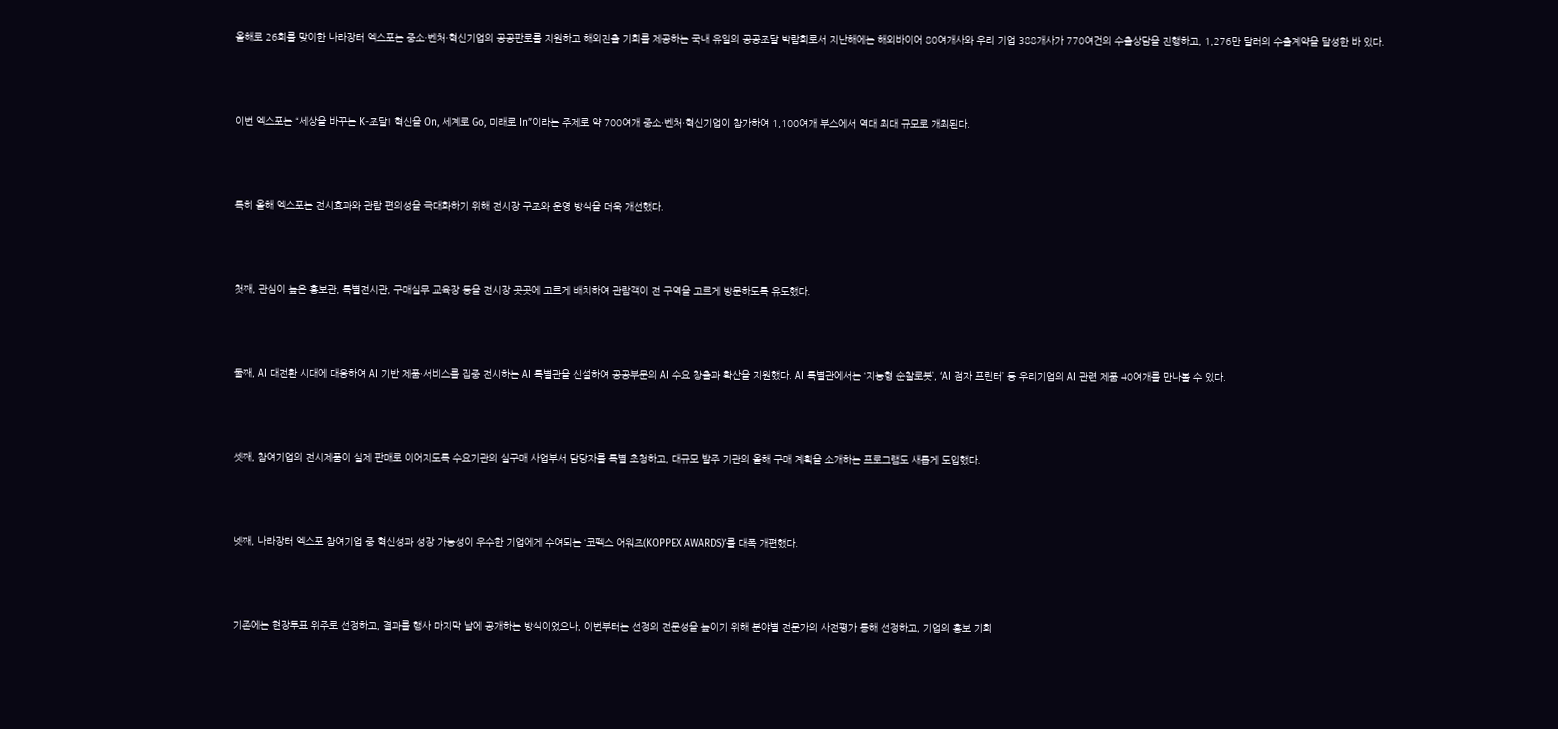올해로 26회를 맞이한 나라장터 엑스포는 중소·벤처·혁신기업의 공공판로를 지원하고 해외진출 기회를 제공하는 국내 유일의 공공조달 박람회로서 지난해에는 해외바이어 80여개사와 우리 기업 388개사가 770여건의 수출상담을 진행하고, 1,276만 달러의 수출계약을 달성한 바 있다.



이번 엑스포는 “세상을 바꾸는 K-조달! 혁신을 On, 세계로 Go, 미래로 In”이라는 주제로 약 700여개 중소·벤처·혁신기업이 참가하여 1,100여개 부스에서 역대 최대 규모로 개최된다.



특히 올해 엑스포는 전시효과와 관람 편의성을 극대화하기 위해 전시장 구조와 운영 방식을 더욱 개선했다.



첫째, 관심이 높은 홍보관, 특별전시관, 구매실무 교육장 등을 전시장 곳곳에 고르게 배치하여 관람객이 전 구역을 고르게 방문하도록 유도했다.



둘째, AI 대전환 시대에 대응하여 AI 기반 제품·서비스를 집중 전시하는 AI 특별관을 신설하여 공공부문의 AI 수요 창출과 확산을 지원했다. AI 특별관에서는 ‘지능형 순찰로봇’, ‘AI 점자 프린터’ 등 우리기업의 AI 관련 제품 40여개를 만나볼 수 있다.



셋째, 참여기업의 전시제품이 실제 판매로 이어지도록 수요기관의 실구매 사업부서 담당자를 특별 초청하고, 대규모 발주 기관의 올해 구매 계획을 소개하는 프로그램도 새롭게 도입했다.



넷째, 나라장터 엑스포 참여기업 중 혁신성과 성장 가능성이 우수한 기업에게 수여되는 ‘코펙스 어워즈(KOPPEX AWARDS)’를 대폭 개편했다.



기존에는 현장투표 위주로 선정하고, 결과를 행사 마지막 날에 공개하는 방식이었으나, 이번부터는 선정의 전문성을 높이기 위해 분야별 전문가의 사전평가 통해 선정하고, 기업의 홍보 기회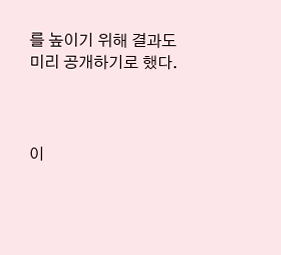를 높이기 위해 결과도 미리 공개하기로 했다.



이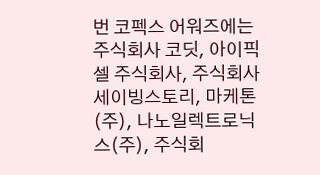번 코펙스 어워즈에는 주식회사 코딧, 아이픽셀 주식회사, 주식회사 세이빙스토리, 마케톤(주), 나노일렉트로닉스(주), 주식회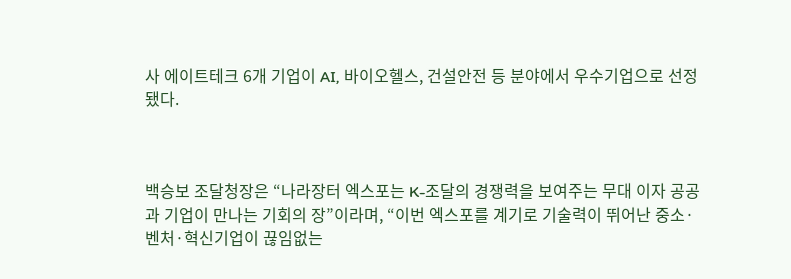사 에이트테크 6개 기업이 AI, 바이오헬스, 건설안전 등 분야에서 우수기업으로 선정됐다.



백승보 조달청장은 “나라장터 엑스포는 K-조달의 경쟁력을 보여주는 무대 이자 공공과 기업이 만나는 기회의 장”이라며, “이번 엑스포를 계기로 기술력이 뛰어난 중소·벤처·혁신기업이 끊임없는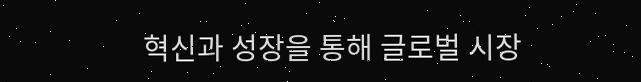혁신과 성장을 통해 글로벌 시장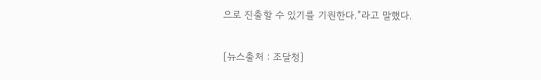으로 진출할 수 있기를 기원한다.”라고 말했다.


[뉴스출처 : 조달청]